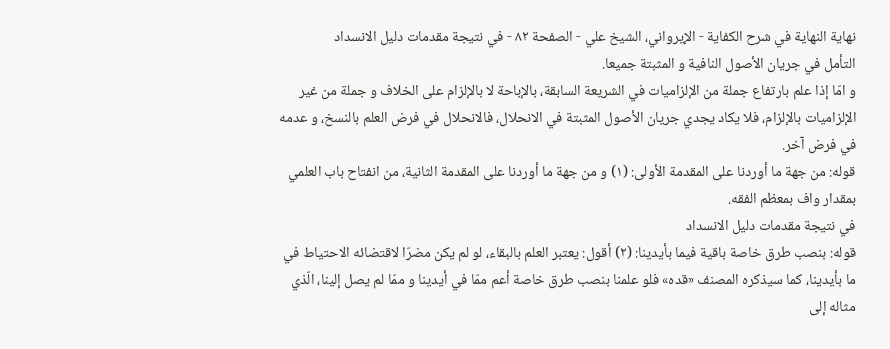نهاية النهاية في شرح الكفاية - الإيرواني، الشيخ علي - الصفحة ٨٢ - في نتيجة مقدمات دليل الانسداد
التأمل في جريان الأصول النافية و المثبتة جميعا.
و امّا إذا علم بارتفاع جملة من الإلزاميات في الشريعة السابقة، بالإباحة لا بالإلزام على الخلاف و جملة من غير الإلزاميات بالإلزام، فلا يكاد يجدي جريان الأصول المثبتة في الانحلال، فالانحلال في فرض العلم بالنسخ، و عدمه في فرض آخر.
قوله: من جهة ما أوردنا على المقدمة الأولى: (١) و من جهة ما أوردنا على المقدمة الثانية، من انفتاح باب العلمي بمقدار واف بمعظم الفقه.
في نتيجة مقدمات دليل الانسداد
قوله: بنصب طرق خاصة باقية فيما بأيدينا: (٢) أقول: يعتبر العلم بالبقاء، لو لم يكن مضرّا لاقتضائه الاحتياط في ما بأيدينا، كما سيذكره المصنف «قده» فلو علمنا بنصب طرق خاصة أعم ممّا في أيدينا و ممّا لم يصل إلينا، الّذي مثاله إلى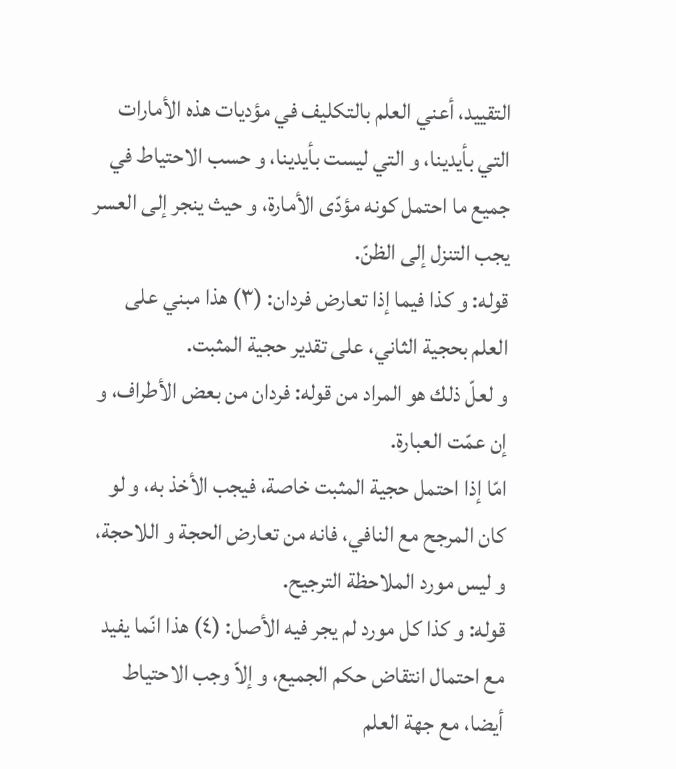التقييد، أعني العلم بالتكليف في مؤديات هذه الأمارات التي بأيدينا، و التي ليست بأيدينا، و حسب الاحتياط في جميع ما احتمل كونه مؤدّى الأمارة، و حيث ينجر إلى العسر يجب التنزل إلى الظنّ.
قوله: و كذا فيما إذا تعارض فردان: (٣) هذا مبني على العلم بحجية الثاني، على تقدير حجية المثبت.
و لعلّ ذلك هو المراد من قوله: فردان من بعض الأطراف، و إن عمّت العبارة.
امّا إذا احتمل حجية المثبت خاصة، فيجب الأخذ به، و لو كان المرجح مع النافي، فانه من تعارض الحجة و اللاحجة، و ليس مورد الملاحظة الترجيح.
قوله: و كذا كل مورد لم يجر فيه الأصل: (٤) هذا انّما يفيد مع احتمال انتقاض حكم الجميع، و إلاّ وجب الاحتياط أيضا، مع جهة العلم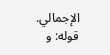الإجمالي.
قوله: و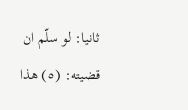ثانيا: لو سلّم ان قضيته: (٥) هذا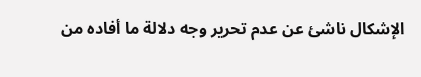الإشكال ناشئ عن عدم تحرير وجه دلالة ما أفاده من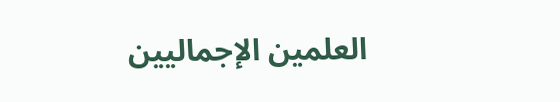العلمين الإجماليين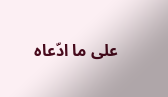على ما ادّعاه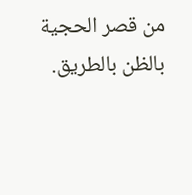من قصر الحجية بالظن بالطريق.